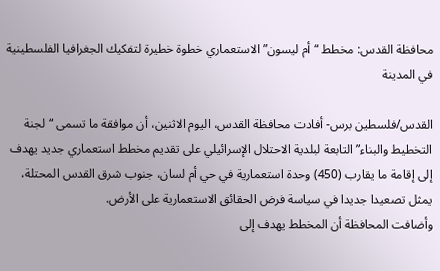محافظة القدس: مخطط “أم ليسون” الاستعماري خطوة خطيرة لتفكيك الجغرافيا الفلسطينية في المدينة

القدس/فلسطين برس- أفادت محافظة القدس، اليوم الاثنين، أن موافقة ما تسمى “لجنة التخطيط والبناء” التابعة لبلدية الاحتلال الإسرائيلي على تقديم مخطط استعماري جديد يهدف إلى إقامة ما يقارب (450) وحدة استعمارية في حي أم لسان، جنوب شرق القدس المحتلة، يمثل تصعيدا جديدا في سياسة فرض الحقائق الاستعمارية على الأرض.
وأضافت المحافظة أن المخطط يهدف إلى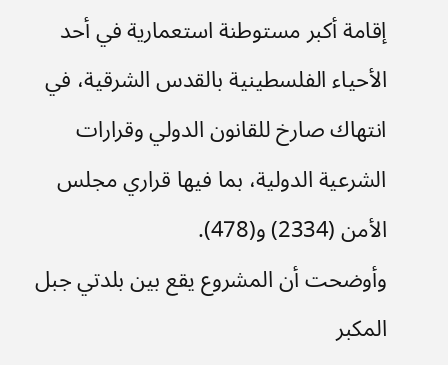إقامة أكبر مستوطنة استعمارية في أحد الأحياء الفلسطينية بالقدس الشرقية، في انتهاك صارخ للقانون الدولي وقرارات الشرعية الدولية، بما فيها قراري مجلس الأمن (2334) و(478).
وأوضحت أن المشروع يقع بين بلدتي جبل المكبر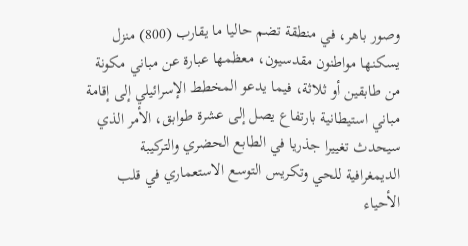وصور باهر، في منطقة تضم حاليا ما يقارب (800) منزل يسكنها مواطنون مقدسيون، معظمها عبارة عن مباني مكونة من طابقين أو ثلاثة، فيما يدعو المخطط الإسرائيلي إلى إقامة مباني استيطانية بارتفاع يصل إلى عشرة طوابق، الأمر الذي سيحدث تغييرا جذريا في الطابع الحضري والتركيبة الديمغرافية للحي وتكريس التوسع الاستعماري في قلب الأحياء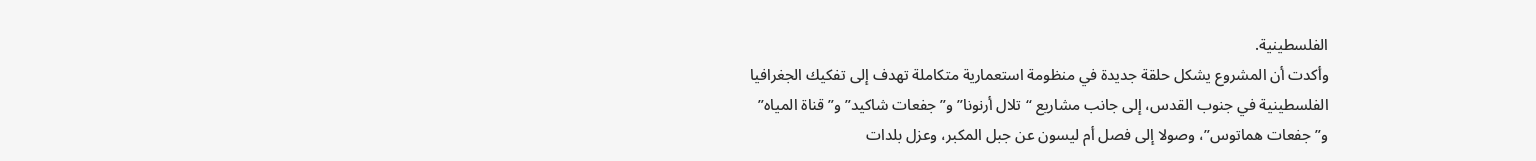الفلسطينية.
وأكدت أن المشروع يشكل حلقة جديدة في منظومة استعمارية متكاملة تهدف إلى تفكيك الجغرافيا الفلسطينية في جنوب القدس، إلى جانب مشاريع “تلال أرنونا” و”جفعات شاكيد” و”قناة المياه” و”جفعات هماتوس”، وصولا إلى فصل أم ليسون عن جبل المكبر، وعزل بلدات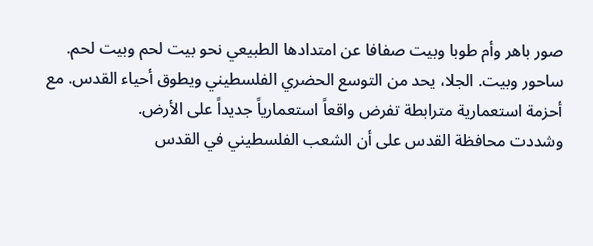صور باهر وأم طوبا وبيت صفافا عن امتدادها الطبيعي نحو بيت لحم وبيت لحم. ساحور وبيت. الجلا، يحد من التوسع الحضري الفلسطيني ويطوق أحياء القدس. مع أحزمة استعمارية مترابطة تفرض واقعاً استعمارياً جديداً على الأرض.
وشددت محافظة القدس على أن الشعب الفلسطيني في القدس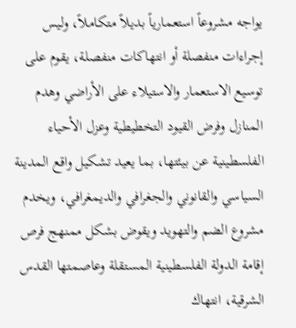يواجه مشروعاً استعمارياً بديلاً متكاملاً، وليس إجراءات منفصلة أو انتهاكات منفصلة، يقوم على توسيع الاستعمار والاستيلاء على الأراضي وهدم المنازل وفرض القيود التخطيطية وعزل الأحياء الفلسطينية عن بيئتها، بما يعيد تشكيل واقع المدينة السياسي والقانوني والجغرافي والديمغرافي، ويخدم مشروع الضم والتهويد ويقوض بشكل ممنهج فرص إقامة الدولة الفلسطينية المستقلة وعاصمتها القدس الشرقية، انتهاك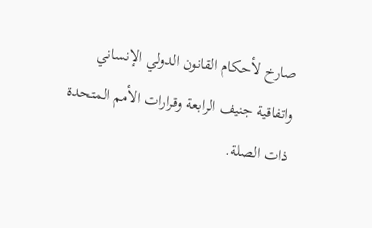صارخ لأحكام القانون الدولي الإنساني واتفاقية جنيف الرابعة وقرارات الأمم المتحدة ذات الصلة.